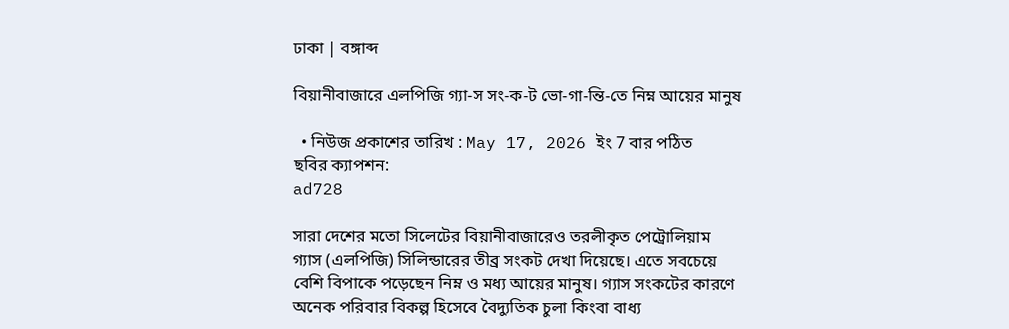ঢাকা | বঙ্গাব্দ

বিয়ানীবাজারে এলপিজি গ্যা-স সং-ক-ট ভো-গা-ন্তি-তে নিম্ন আয়ের মানুষ

  • নিউজ প্রকাশের তারিখ : May 17, 2026 ইং 7 বার পঠিত
ছবির ক্যাপশন:
ad728

সারা দেশের মতো সিলেটের বিয়ানীবাজারেও তরলীকৃত পেট্রোলিয়াম গ্যাস (এলপিজি) সিলিন্ডারের তীব্র সংকট দেখা দিয়েছে। এতে সবচেয়ে বেশি বিপাকে পড়েছেন নিম্ন ও মধ্য আয়ের মানুষ। গ্যাস সংকটের কারণে অনেক পরিবার বিকল্প হিসেবে বৈদ্যুতিক চুলা কিংবা বাধ্য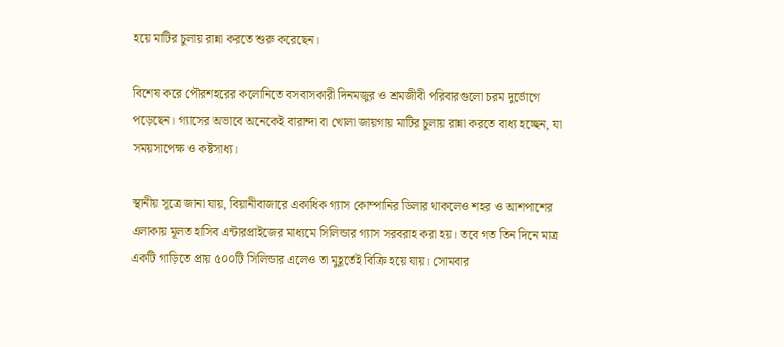হয়ে মাটির চুলায় রান্না করতে শুরু করেছেন।

বিশেষ করে পৌরশহরের কলোনিতে বসবাসকারী দিনমজুর ও শ্রমজীবী পরিবারগুলো চরম দুর্ভোগে পড়েছেন। গ্যাসের অভাবে অনেকেই বারান্দা বা খোলা জায়গায় মাটির চুলায় রান্না করতে বাধ্য হচ্ছেন, যা সময়সাপেক্ষ ও কষ্টসাধ্য।

স্থানীয় সূত্রে জানা যায়, বিয়ানীবাজারে একাধিক গ্যাস কোম্পানির ডিলার থাকলেও শহর ও আশপাশের এলাকায় মূলত হাসিব এন্টারপ্রাইজের মাধ্যমে সিলিন্ডার গ্যাস সরবরাহ করা হয়। তবে গত তিন দিনে মাত্র একটি গাড়িতে প্রায় ৫০০টি সিলিন্ডার এলেও তা মুহূর্তেই বিক্রি হয়ে যায়। সোমবার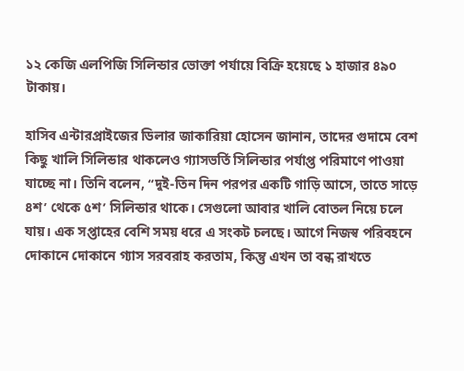১২ কেজি এলপিজি সিলিন্ডার ভোক্তা পর্যায়ে বিক্রি হয়েছে ১ হাজার ৪৯০ টাকায়।

হাসিব এন্টারপ্রাইজের ডিলার জাকারিয়া হোসেন জানান, তাদের গুদামে বেশ কিছু খালি সিলিন্ডার থাকলেও গ্যাসভর্তি সিলিন্ডার পর্যাপ্ত পরিমাণে পাওয়া যাচ্ছে না। তিনি বলেন, “দুই-তিন দিন পরপর একটি গাড়ি আসে, তাতে সাড়ে ৪শ’ থেকে ৫শ’ সিলিন্ডার থাকে। সেগুলো আবার খালি বোতল নিয়ে চলে যায়। এক সপ্তাহের বেশি সময় ধরে এ সংকট চলছে। আগে নিজস্ব পরিবহনে দোকানে দোকানে গ্যাস সরবরাহ করতাম, কিন্তু এখন তা বন্ধ রাখতে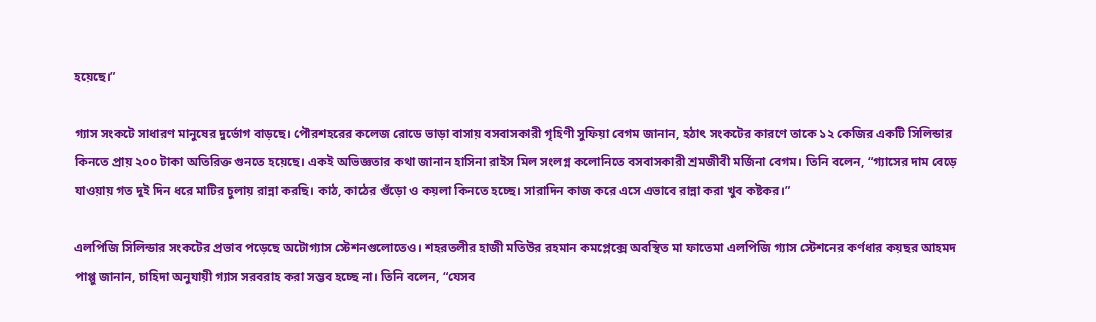হয়েছে।”

গ্যাস সংকটে সাধারণ মানুষের দুর্ভোগ বাড়ছে। পৌরশহরের কলেজ রোডে ভাড়া বাসায় বসবাসকারী গৃহিণী সুফিয়া বেগম জানান, হঠাৎ সংকটের কারণে তাকে ১২ কেজির একটি সিলিন্ডার কিনতে প্রায় ২০০ টাকা অতিরিক্ত গুনতে হয়েছে। একই অভিজ্ঞতার কথা জানান হাসিনা রাইস মিল সংলগ্ন কলোনিতে বসবাসকারী শ্রমজীবী মর্জিনা বেগম। তিনি বলেন, “গ্যাসের দাম বেড়ে যাওয়ায় গত দুই দিন ধরে মাটির চুলায় রান্না করছি। কাঠ, কাঠের গুঁড়ো ও কয়লা কিনতে হচ্ছে। সারাদিন কাজ করে এসে এভাবে রান্না করা খুব কষ্টকর।”

এলপিজি সিলিন্ডার সংকটের প্রভাব পড়েছে অটোগ্যাস স্টেশনগুলোতেও। শহরতলীর হাজী মতিউর রহমান কমপ্লেক্সে অবস্থিত মা ফাতেমা এলপিজি গ্যাস স্টেশনের কর্ণধার কয়ছর আহমদ পাপ্পু জানান, চাহিদা অনুযায়ী গ্যাস সরবরাহ করা সম্ভব হচ্ছে না। তিনি বলেন, “যেসব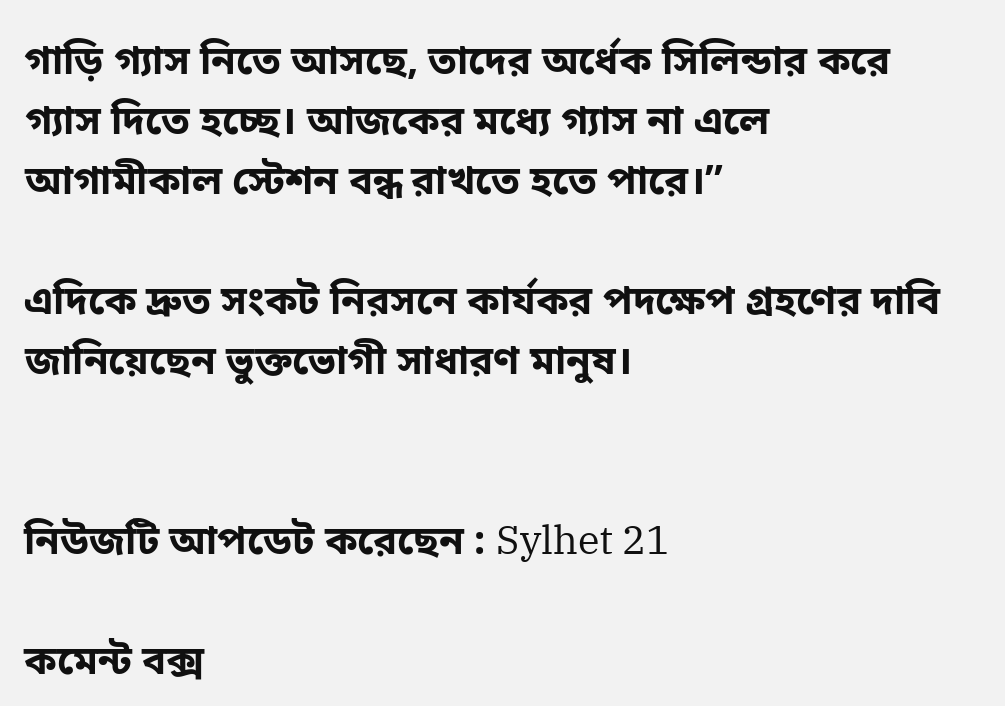গাড়ি গ্যাস নিতে আসছে, তাদের অর্ধেক সিলিন্ডার করে গ্যাস দিতে হচ্ছে। আজকের মধ্যে গ্যাস না এলে আগামীকাল স্টেশন বন্ধ রাখতে হতে পারে।”

এদিকে দ্রুত সংকট নিরসনে কার্যকর পদক্ষেপ গ্রহণের দাবি জানিয়েছেন ভুক্তভোগী সাধারণ মানুষ।


নিউজটি আপডেট করেছেন : Sylhet 21

কমেন্ট বক্স